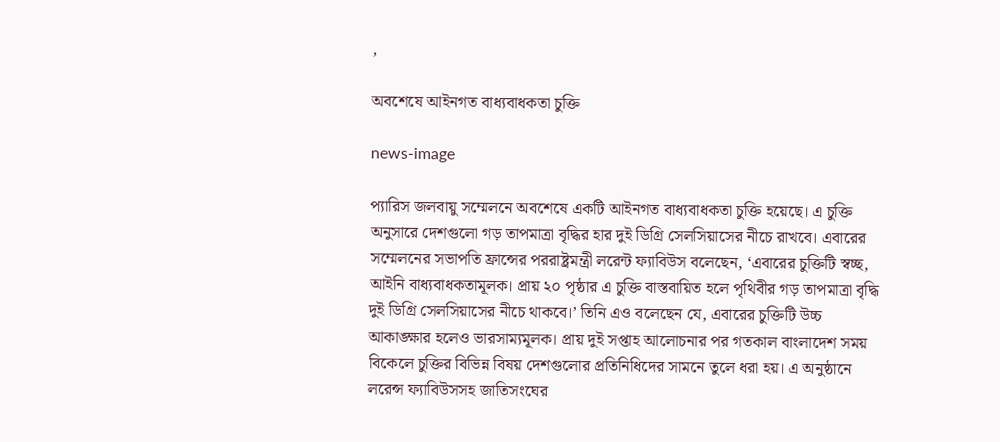,

অবশেষে আইনগত বাধ্যবাধকতা চুক্তি

news-image

প্যারিস জলবায়ু সম্মেলনে অবশেষে একটি আইনগত বাধ্যবাধকতা চুক্তি হয়েছে। এ চুক্তি অনুসারে দেশগুলো গড় তাপমাত্রা বৃদ্ধির হার দুই ডিগ্রি সেলসিয়াসের নীচে রাখবে। এবারের সম্মেলনের সভাপতি ফ্রান্সের পররাষ্ট্রমন্ত্রী লরেন্ট ফ্যাবিউস বলেছেন, ‘এবারের চুক্তিটি স্বচ্ছ, আইনি বাধ্যবাধকতামূলক। প্রায় ২০ পৃষ্ঠার এ চুক্তি বাস্তবায়িত হলে পৃথিবীর গড় তাপমাত্রা বৃদ্ধি দুই ডিগ্রি সেলসিয়াসের নীচে থাকবে।’ তিনি এও বলেছেন যে, এবারের চুক্তিটি উচ্চ আকাঙ্ক্ষার হলেও ভারসাম্যমূলক। প্রায় দুই সপ্তাহ আলোচনার পর গতকাল বাংলাদেশ সময় বিকেলে চুক্তির বিভিন্ন বিষয় দেশগুলোর প্রতিনিধিদের সামনে তুলে ধরা হয়। এ অনুষ্ঠানে লরেন্স ফ্যাবিউসসহ জাতিসংঘের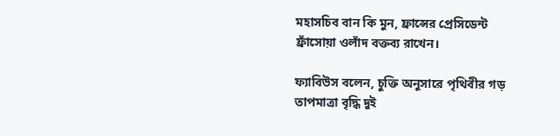মহাসচিব বান কি মুন, ফ্রান্সের প্রেসিডেন্ট ফ্রাঁসোয়া ওলাঁদ বক্তব্য রাখেন।

ফ্যাবিউস বলেন, চুক্তি অনুসারে পৃথিবীর গড় তাপমাত্রা বৃদ্ধি দুই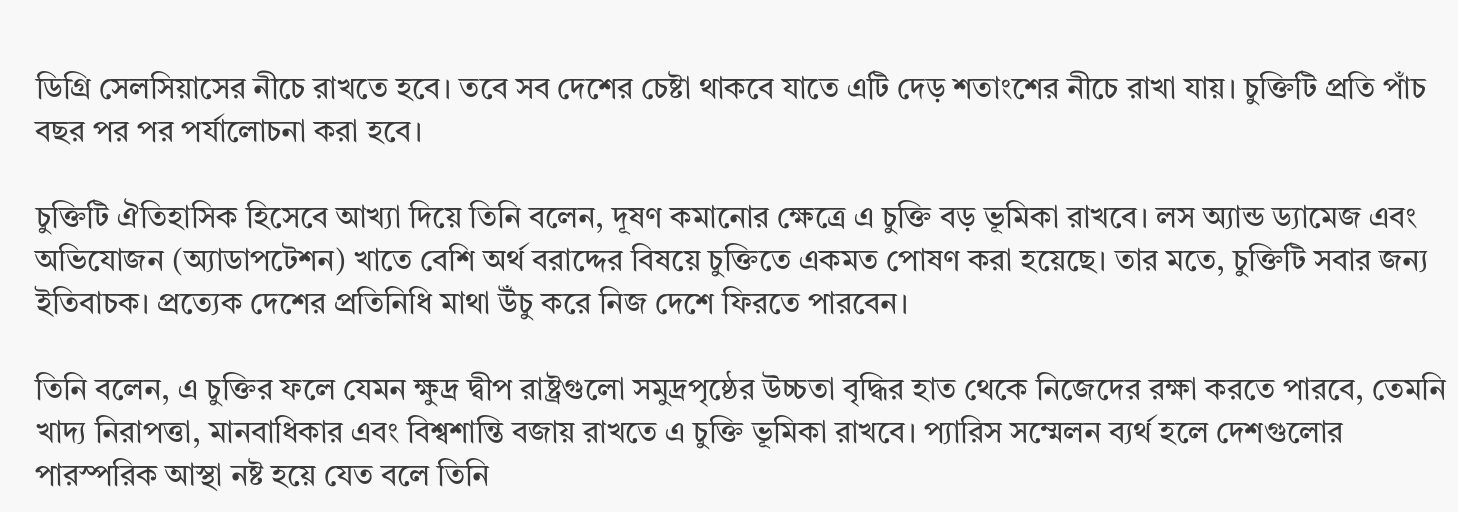ডিগ্রি সেলসিয়াসের নীচে রাখতে হবে। তবে সব দেশের চেষ্টা থাকবে যাতে এটি দেড় শতাংশের নীচে রাখা যায়। চুক্তিটি প্রতি পাঁচ বছর পর পর পর্যালোচনা করা হবে।

চুক্তিটি ঐতিহাসিক হিসেবে আখ্যা দিয়ে তিনি বলেন, দূষণ কমানোর ক্ষেত্রে এ চুক্তি বড় ভূমিকা রাখবে। লস অ্যান্ড ড্যামেজ এবং অভিযোজন (অ্যাডাপটেশন) খাতে বেশি অর্থ বরাদ্দের বিষয়ে চুক্তিতে একমত পোষণ করা হয়েছে। তার মতে, চুক্তিটি সবার জন্য ইতিবাচক। প্রত্যেক দেশের প্রতিনিধি মাথা উঁচু করে নিজ দেশে ফিরতে পারবেন।

তিনি বলেন, এ চুক্তির ফলে যেমন ক্ষুদ্র দ্বীপ রাষ্ট্রগুলো সমুদ্রপৃষ্ঠের উচ্চতা বৃদ্ধির হাত থেকে নিজেদের রক্ষা করতে পারবে, তেমনি খাদ্য নিরাপত্তা, মানবাধিকার এবং বিশ্বশান্তি বজায় রাখতে এ চুক্তি ভূমিকা রাখবে। প্যারিস সম্মেলন ব্যর্থ হলে দেশগুলোর পারস্পরিক আস্থা নষ্ট হয়ে যেত বলে তিনি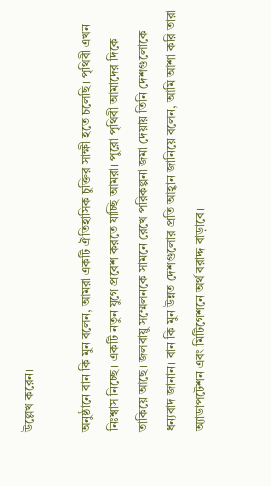উল্লেখ করেন।

অনুষ্ঠানে বান কি মুন বলেন, আমরা একটি ঐতিহাসিক চুক্তির সাক্ষী হতে চলেছি। পৃথিবী এখন নিঃশ্বাস নিচ্ছে। একটি নতুন যুগে প্রবেশ করতে যাচ্ছি আমরা। পুরো পৃথিবী আমাদের দিকে তাকিয়ে আছে। জলবায়ু সম্মেলনকে সামনে রেখে পরিকল্পনা জমা দেয়ায় তিনি দেশগুলোকে ধন্যবাদ জানান। বান কি মুন উন্নত দেশগুলোর প্রতি আহ্বান জানিয়ে বলেন, আমি আশা করি তারা অ্যাডাপটেশন এবং মিটিগেশনে অর্থ বরাদ্দ বাড়াবে।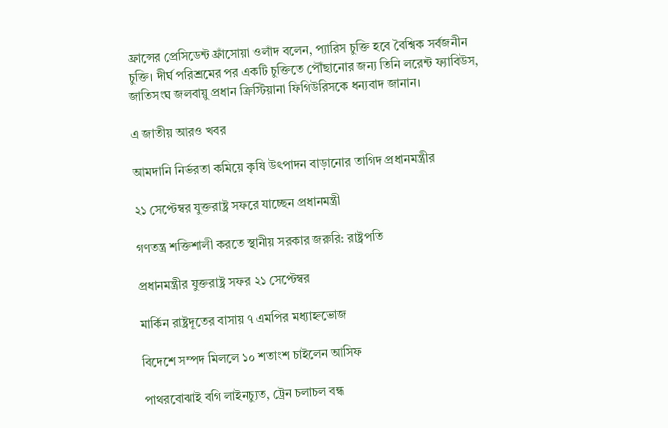ফ্রান্সের প্রেসিডেন্ট ফ্রাঁসোয়া ওলাঁদ বলেন, প্যারিস চুক্তি হবে বৈশ্বিক সর্বজনীন চুক্তি। দীর্ঘ পরিশ্রমের পর একটি চুক্তিতে পৌঁছানোর জন্য তিনি লরেন্ট ফ্যাবিউস, জাতিসংঘ জলবায়ু প্রধান ক্রিস্টিয়ানা ফিগিউরিসকে ধন্যবাদ জানান।

এ জাতীয় আরও খবর

আমদানি নির্ভরতা কমিয়ে কৃষি উৎপাদন বাড়ানোর তাগিদ প্রধানমন্ত্রীর

২১ সেপ্টেম্বর যুক্তরাষ্ট্র সফ‌রে যা‌চ্ছেন প্রধানমন্ত্রী

গণতন্ত্র শক্তিশালী করতে স্থানীয় সরকার জরুরি: রাষ্ট্রপতি

প্রধানমন্ত্রীর যুক্তরাষ্ট্র সফর ২১ সেপ্টেম্বর

মার্কিন রাষ্ট্রদূতের বাসায় ৭ এমপির মধ্যাহ্নভোজ

বিদেশে সম্পদ মিললে ১০ শতাংশ চাইলেন আসিফ

পাথরবোঝাই বগি লাইনচ্যুত, ট্রেন চলাচল বন্ধ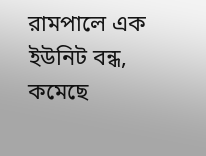রামপালে এক ইউনিট বন্ধ, কমেছে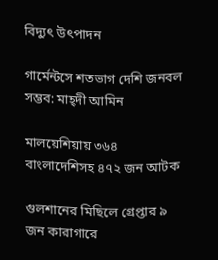বিদ্যুৎ উৎপাদন

গার্মেন্টসে শতভাগ দেশি জনবল সম্ভব: মাহ্দী আমিন

মালয়েশিয়ায় ৩৬৪ বাংলাদেশিসহ ৪৭২ জন আটক

গুলশানের মিছিলে গ্রেপ্তার ৯ জন কারাগারে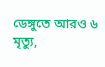ডেঙ্গুতে আরও ৬ মৃত্যু,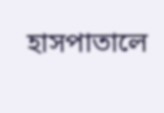হাসপাতালে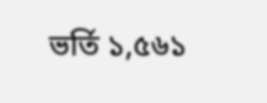ভর্তি ১,৫৬১